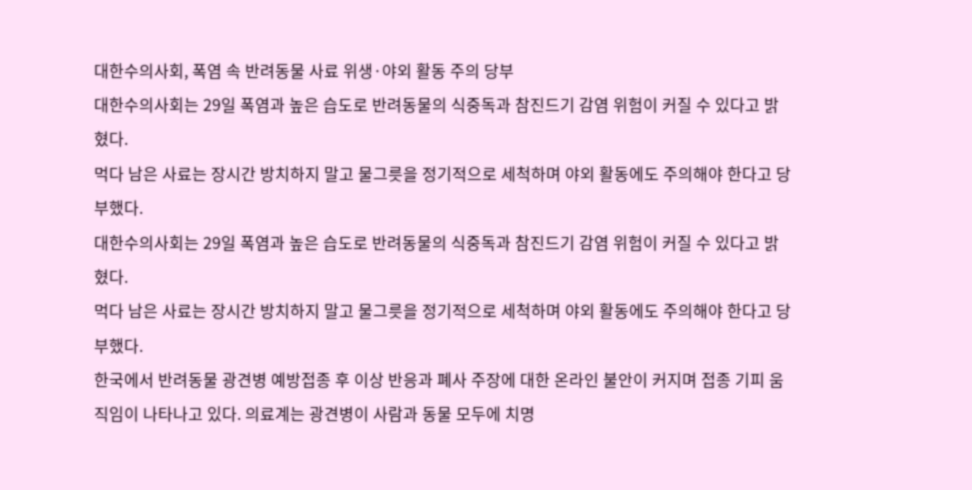대한수의사회, 폭염 속 반려동물 사료 위생·야외 활동 주의 당부
대한수의사회는 29일 폭염과 높은 습도로 반려동물의 식중독과 참진드기 감염 위험이 커질 수 있다고 밝혔다.
먹다 남은 사료는 장시간 방치하지 말고 물그릇을 정기적으로 세척하며 야외 활동에도 주의해야 한다고 당부했다.
대한수의사회는 29일 폭염과 높은 습도로 반려동물의 식중독과 참진드기 감염 위험이 커질 수 있다고 밝혔다.
먹다 남은 사료는 장시간 방치하지 말고 물그릇을 정기적으로 세척하며 야외 활동에도 주의해야 한다고 당부했다.
한국에서 반려동물 광견병 예방접종 후 이상 반응과 폐사 주장에 대한 온라인 불안이 커지며 접종 기피 움직임이 나타나고 있다. 의료계는 광견병이 사람과 동물 모두에 치명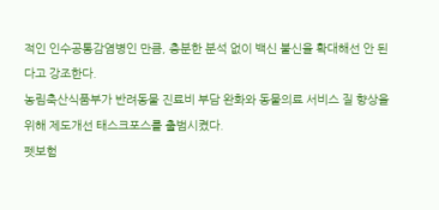적인 인수공통감염병인 만큼, 충분한 분석 없이 백신 불신을 확대해선 안 된다고 강조한다.
농림축산식품부가 반려동물 진료비 부담 완화와 동물의료 서비스 질 향상을 위해 제도개선 태스크포스를 출범시켰다.
펫보험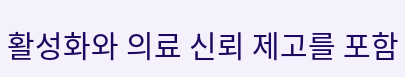활성화와 의료 신뢰 제고를 포함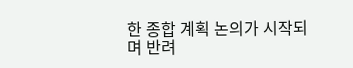한 종합 계획 논의가 시작되며 반려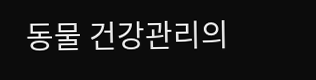동물 건강관리의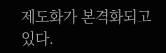제도화가 본격화되고 있다.